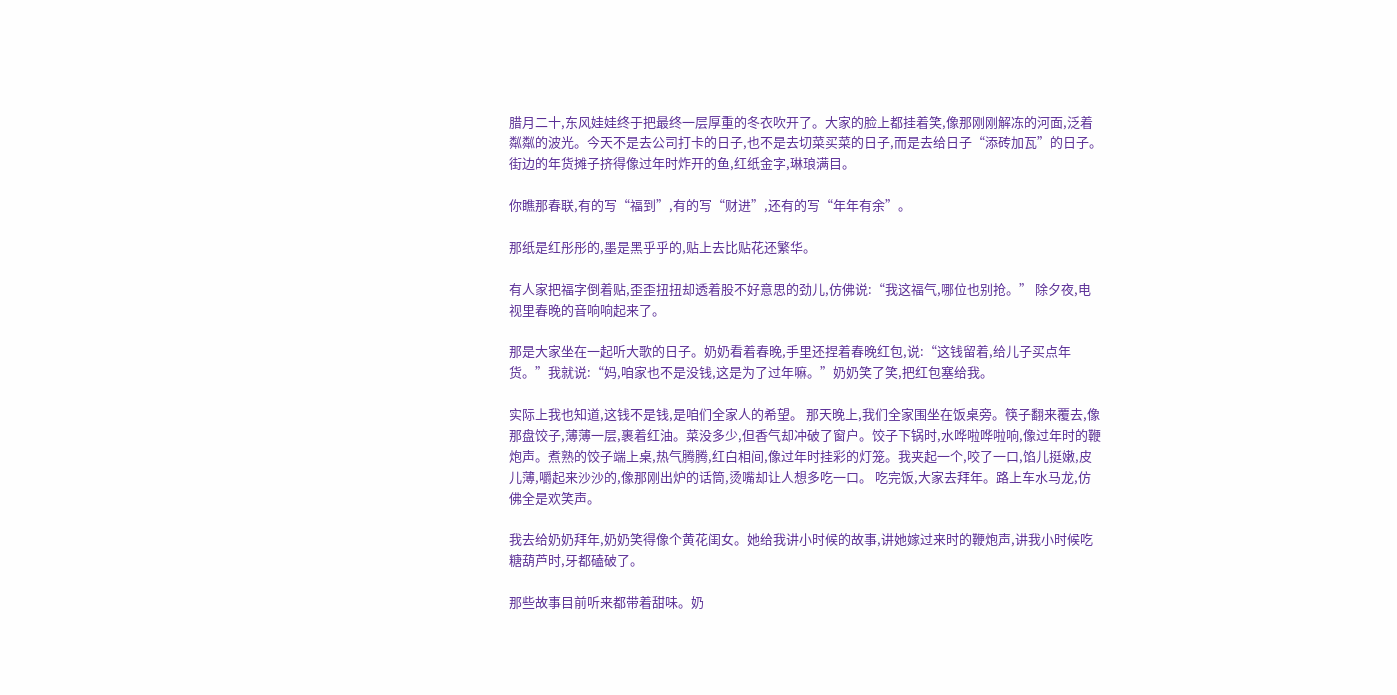腊月二十,东风娃娃终于把最终一层厚重的冬衣吹开了。大家的脸上都挂着笑,像那刚刚解冻的河面,泛着粼粼的波光。今天不是去公司打卡的日子,也不是去切菜买菜的日子,而是去给日子“添砖加瓦”的日子。 街边的年货摊子挤得像过年时炸开的鱼,红纸金字,琳琅满目。

你瞧那春联,有的写“福到”,有的写“财进”,还有的写“年年有余”。

那纸是红彤彤的,墨是黑乎乎的,贴上去比贴花还繁华。

有人家把福字倒着贴,歪歪扭扭却透着股不好意思的劲儿,仿佛说:“我这福气,哪位也别抢。” 除夕夜,电视里春晚的音响响起来了。

那是大家坐在一起听大歌的日子。奶奶看着春晚,手里还捏着春晚红包,说:“这钱留着,给儿子买点年货。”我就说:“妈,咱家也不是没钱,这是为了过年嘛。”奶奶笑了笑,把红包塞给我。

实际上我也知道,这钱不是钱,是咱们全家人的希望。 那天晚上,我们全家围坐在饭桌旁。筷子翻来覆去,像那盘饺子,薄薄一层,裹着红油。菜没多少,但香气却冲破了窗户。饺子下锅时,水哗啦哗啦响,像过年时的鞭炮声。煮熟的饺子端上桌,热气腾腾,红白相间,像过年时挂彩的灯笼。我夹起一个,咬了一口,馅儿挺嫩,皮儿薄,嚼起来沙沙的,像那刚出炉的话筒,烫嘴却让人想多吃一口。 吃完饭,大家去拜年。路上车水马龙,仿佛全是欢笑声。

我去给奶奶拜年,奶奶笑得像个黄花闺女。她给我讲小时候的故事,讲她嫁过来时的鞭炮声,讲我小时候吃糖葫芦时,牙都磕破了。

那些故事目前听来都带着甜味。奶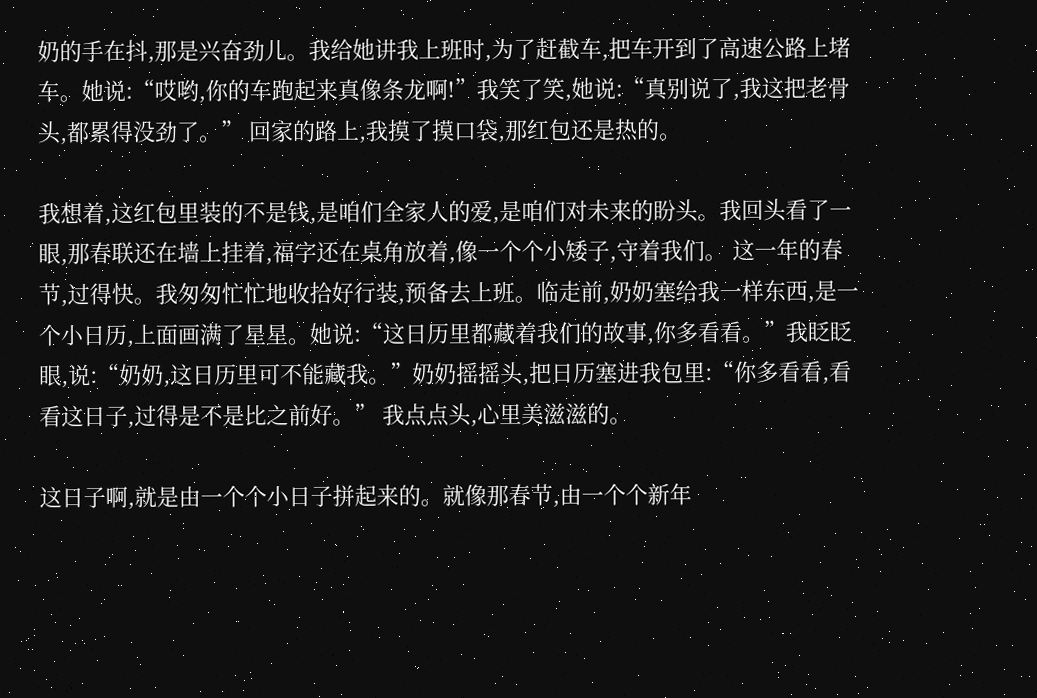奶的手在抖,那是兴奋劲儿。我给她讲我上班时,为了赶截车,把车开到了高速公路上堵车。她说:“哎哟,你的车跑起来真像条龙啊!”我笑了笑,她说:“真别说了,我这把老骨头,都累得没劲了。” 回家的路上,我摸了摸口袋,那红包还是热的。

我想着,这红包里装的不是钱,是咱们全家人的爱,是咱们对未来的盼头。我回头看了一眼,那春联还在墙上挂着,福字还在桌角放着,像一个个小矮子,守着我们。 这一年的春节,过得快。我匆匆忙忙地收拾好行装,预备去上班。临走前,奶奶塞给我一样东西,是一个小日历,上面画满了星星。她说:“这日历里都藏着我们的故事,你多看看。”我眨眨眼,说:“奶奶,这日历里可不能藏我。”奶奶摇摇头,把日历塞进我包里:“你多看看,看看这日子,过得是不是比之前好。” 我点点头,心里美滋滋的。

这日子啊,就是由一个个小日子拼起来的。就像那春节,由一个个新年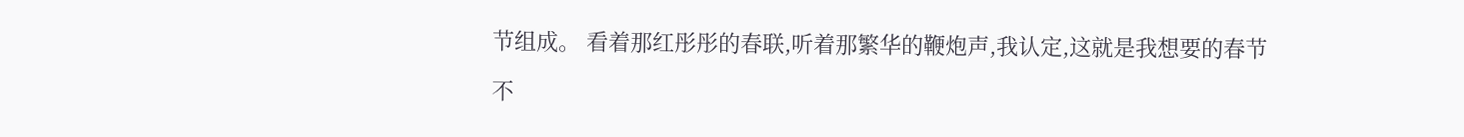节组成。 看着那红彤彤的春联,听着那繁华的鞭炮声,我认定,这就是我想要的春节

不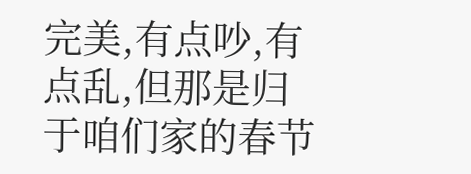完美,有点吵,有点乱,但那是归于咱们家的春节